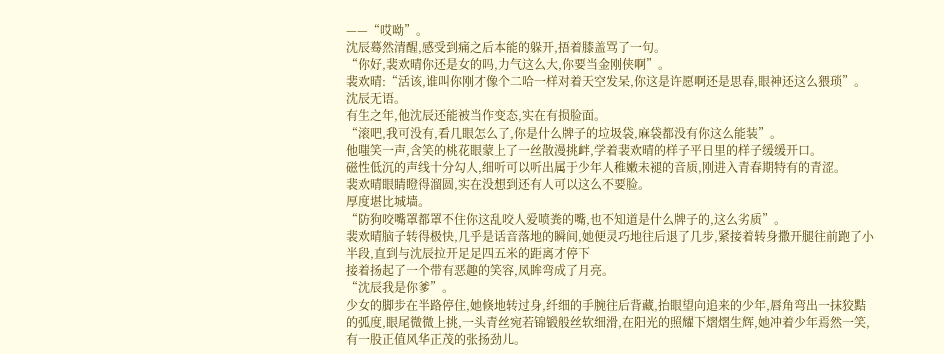——“哎呦”。
沈辰蓦然清醒,感受到痛之后本能的躲开,捂着膝盖骂了一句。
“你好,裴欢晴你还是女的吗,力气这么大,你要当金刚侠啊”。
裴欢晴:“活该,谁叫你刚才像个二哈一样对着天空发呆,你这是许愿啊还是思春,眼神还这么猥琐”。
沈辰无语。
有生之年,他沈辰还能被当作变态,实在有损脸面。
“滚吧,我可没有,看几眼怎么了,你是什么牌子的垃圾袋,麻袋都没有你这么能装”。
他嗤笑一声,含笑的桃花眼蒙上了一丝散漫挑衅,学着裴欢晴的样子平日里的样子缓缓开口。
磁性低沉的声线十分勾人,细听可以听出属于少年人稚嫩未褪的音质,刚进入青春期特有的青涩。
裴欢晴眼睛瞪得溜圆,实在没想到还有人可以这么不要脸。
厚度堪比城墙。
“防狗咬嘴罩都罩不住你这乱咬人爱喷粪的嘴,也不知道是什么牌子的,这么劣质”。
裴欢晴脑子转得极快,几乎是话音落地的瞬间,她便灵巧地往后退了几步,紧接着转身撒开腿往前跑了小半段,直到与沈辰拉开足足四五米的距离才停下
接着扬起了一个带有恶趣的笑容,凤眸弯成了月亮。
“沈辰我是你爹”。
少女的脚步在半路停住,她倏地转过身,纤细的手腕往后背藏,抬眼望向追来的少年,唇角弯出一抹狡黠的弧度,眼尾微微上挑,一头青丝宛若锦锻般丝软细滑,在阳光的照耀下熠熠生辉,她冲着少年焉然一笑,有一股正值风华正茂的张扬劲儿。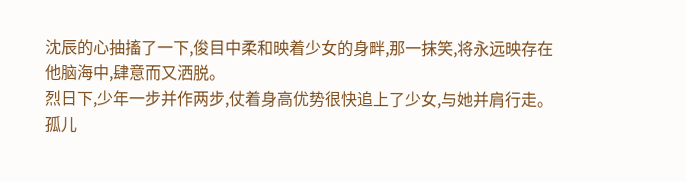沈辰的心抽搐了一下,俊目中柔和映着少女的身畔,那一抹笑,将永远映存在他脑海中,肆意而又洒脱。
烈日下,少年一步并作两步,仗着身高优势很快追上了少女,与她并肩行走。
孤儿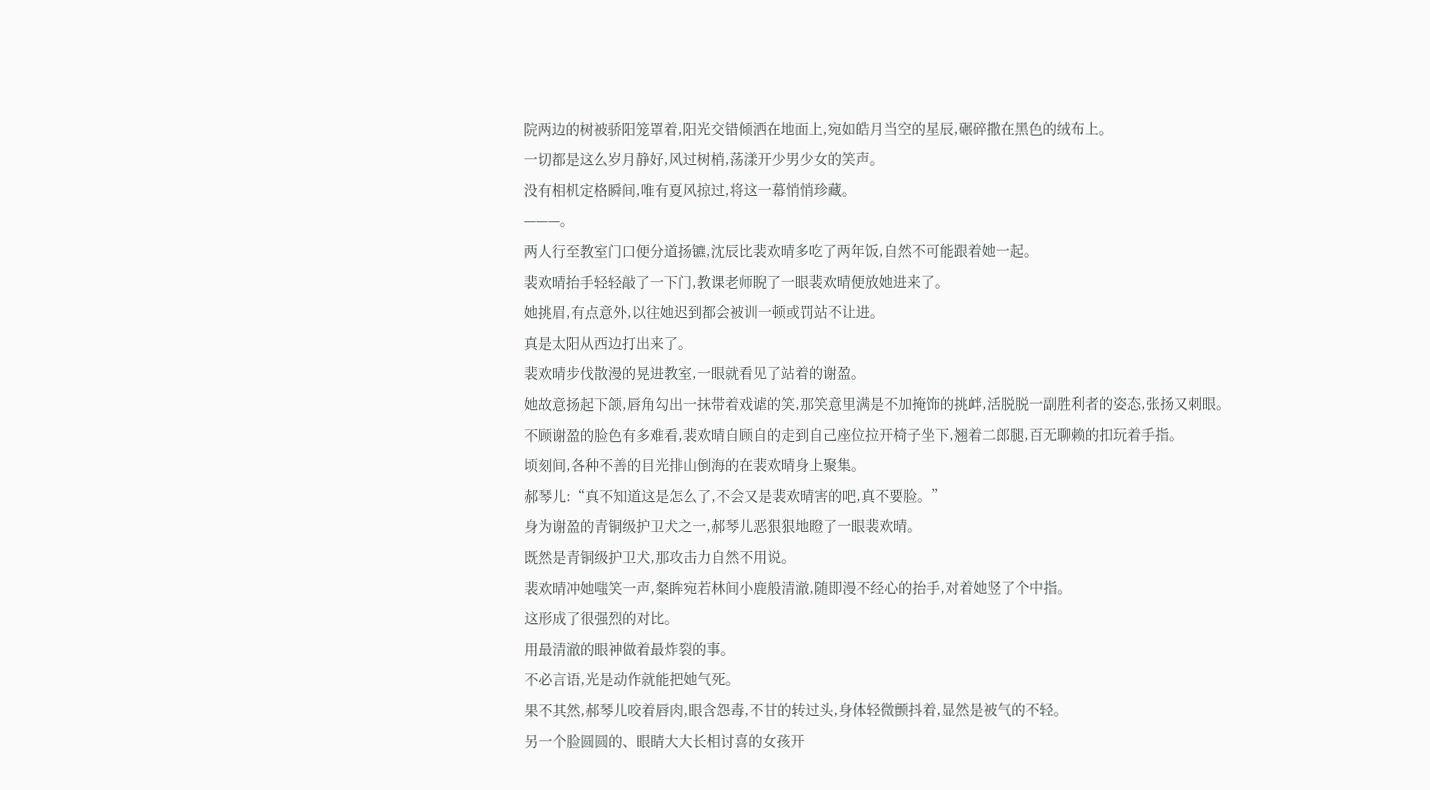院两边的树被骄阳笼罩着,阳光交错倾洒在地面上,宛如皓月当空的星辰,碾碎撒在黑色的绒布上。
一切都是这么岁月静好,风过树梢,荡漾开少男少女的笑声。
没有相机定格瞬间,唯有夏风掠过,将这一幕悄悄珍藏。
———。
两人行至教室门口便分道扬镳,沈辰比裴欢晴多吃了两年饭,自然不可能跟着她一起。
裴欢晴抬手轻轻敲了一下门,教课老师睨了一眼裴欢晴便放她进来了。
她挑眉,有点意外,以往她迟到都会被训一顿或罚站不让进。
真是太阳从西边打出来了。
裴欢晴步伐散漫的晃进教室,一眼就看见了站着的谢盈。
她故意扬起下颌,唇角勾出一抹带着戏谑的笑,那笑意里满是不加掩饰的挑衅,活脱脱一副胜利者的姿态,张扬又刺眼。
不顾谢盈的脸色有多难看,裴欢晴自顾自的走到自己座位拉开椅子坐下,翘着二郎腿,百无聊赖的扣玩着手指。
顷刻间,各种不善的目光排山倒海的在裴欢晴身上聚集。
郝琴儿:“真不知道这是怎么了,不会又是裴欢晴害的吧,真不要脸。”
身为谢盈的青铜级护卫犬之一,郝琴儿恶狠狠地瞪了一眼裴欢晴。
既然是青铜级护卫犬,那攻击力自然不用说。
裴欢晴冲她嗤笑一声,粲眸宛若林间小鹿般清澈,随即漫不经心的抬手,对着她竖了个中指。
这形成了很强烈的对比。
用最清澈的眼神做着最炸裂的事。
不必言语,光是动作就能把她气死。
果不其然,郝琴儿咬着唇肉,眼含怨毒,不甘的转过头,身体轻微颤抖着,显然是被气的不轻。
另一个脸圆圆的、眼睛大大长相讨喜的女孩开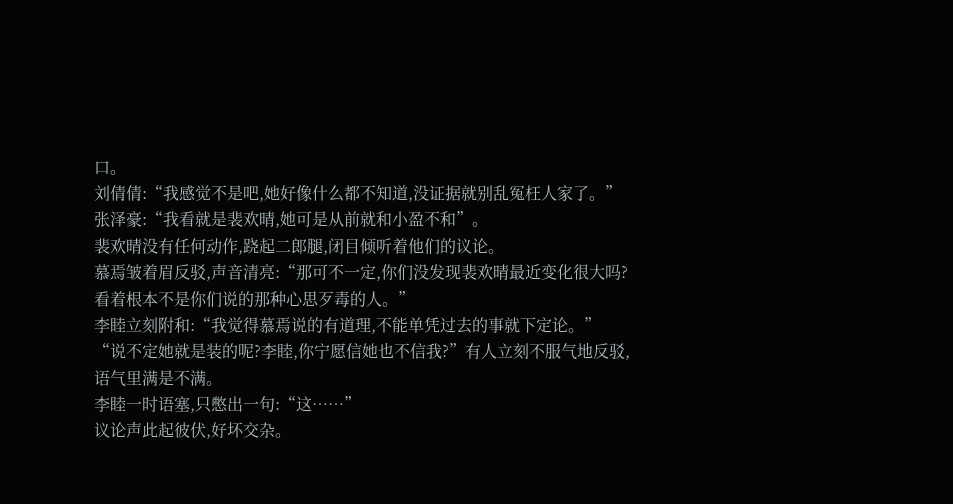口。
刘倩倩:“我感觉不是吧,她好像什么都不知道,没证据就别乱冤枉人家了。”
张泽豪:“我看就是裴欢晴,她可是从前就和小盈不和”。
裴欢晴没有任何动作,跷起二郎腿,闭目倾听着他们的议论。
慕焉皱着眉反驳,声音清亮:“那可不一定,你们没发现裴欢晴最近变化很大吗?看着根本不是你们说的那种心思歹毒的人。”
李睦立刻附和:“我觉得慕焉说的有道理,不能单凭过去的事就下定论。”
“说不定她就是装的呢?李睦,你宁愿信她也不信我?”有人立刻不服气地反驳,语气里满是不满。
李睦一时语塞,只憋出一句:“这……”
议论声此起彼伏,好坏交杂。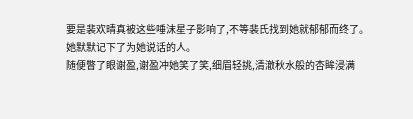要是裴欢晴真被这些唾沫星子影响了,不等裴氏找到她就郁郁而终了。
她默默记下了为她说话的人。
随便瞥了眼谢盈,谢盈冲她笑了笑,细眉轻挑,清澈秋水般的杏眸浸满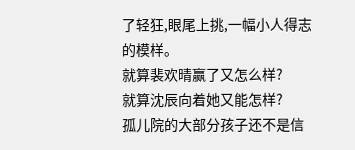了轻狂,眼尾上挑,一幅小人得志的模样。
就算裴欢晴赢了又怎么样?
就算沈辰向着她又能怎样?
孤儿院的大部分孩子还不是信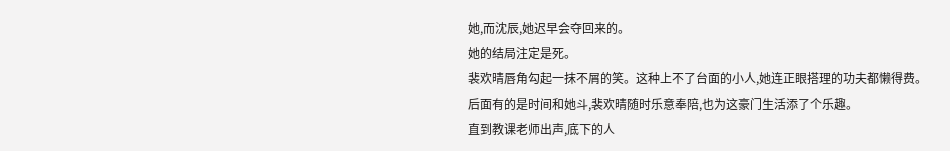她,而沈辰,她迟早会夺回来的。
她的结局注定是死。
裴欢晴唇角勾起一抹不屑的笑。这种上不了台面的小人,她连正眼搭理的功夫都懒得费。
后面有的是时间和她斗,裴欢晴随时乐意奉陪,也为这豪门生活添了个乐趣。
直到教课老师出声,底下的人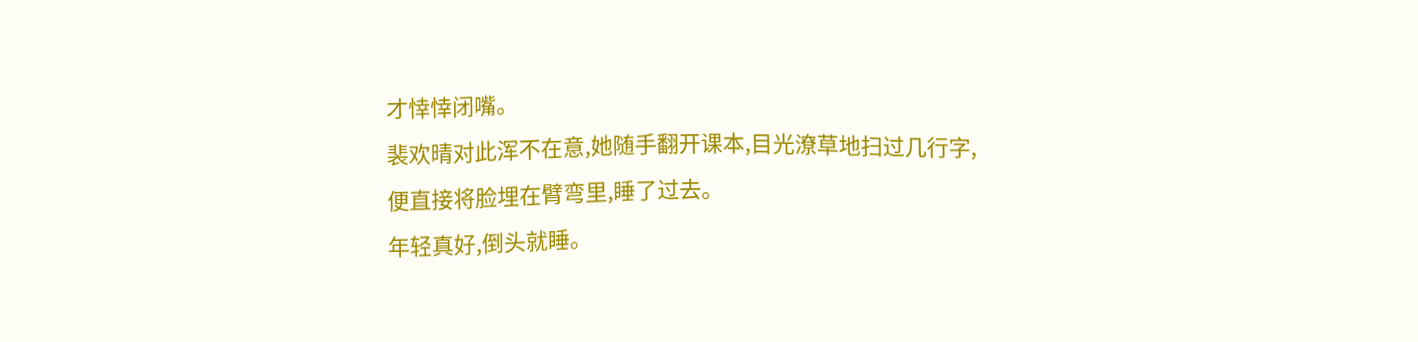才悻悻闭嘴。
裴欢晴对此浑不在意,她随手翻开课本,目光潦草地扫过几行字,便直接将脸埋在臂弯里,睡了过去。
年轻真好,倒头就睡。